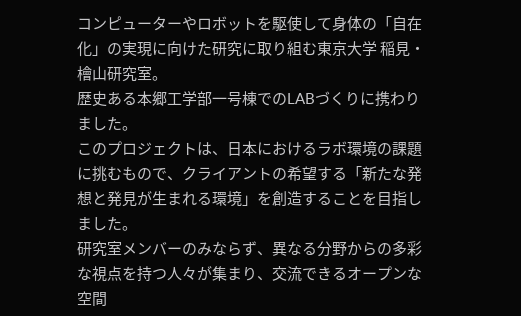コンピューターやロボットを駆使して身体の「自在化」の実現に向けた研究に取り組む東京大学 稲見・檜山研究室。
歴史ある本郷工学部一号棟でのLABづくりに携わりました。
このプロジェクトは、日本におけるラボ環境の課題に挑むもので、クライアントの希望する「新たな発想と発見が生まれる環境」を創造することを目指しました。
研究室メンバーのみならず、異なる分野からの多彩な視点を持つ人々が集まり、交流できるオープンな空間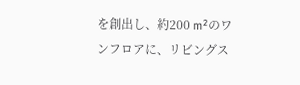を創出し、約200 m²のワンフロアに、リビングス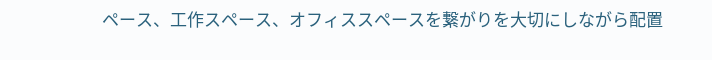ペース、工作スペース、オフィススペースを繋がりを大切にしながら配置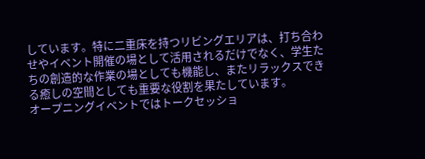しています。特に二重床を持つリビングエリアは、打ち合わせやイベント開催の場として活用されるだけでなく、学生たちの創造的な作業の場としても機能し、またリラックスできる癒しの空間としても重要な役割を果たしています。
オープニングイベントではトークセッショ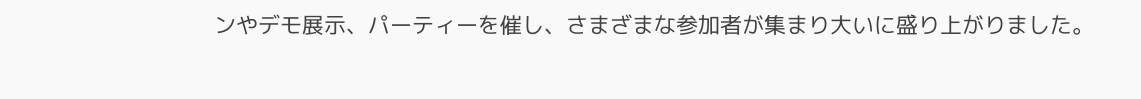ンやデモ展示、パーティーを催し、さまざまな参加者が集まり大いに盛り上がりました。